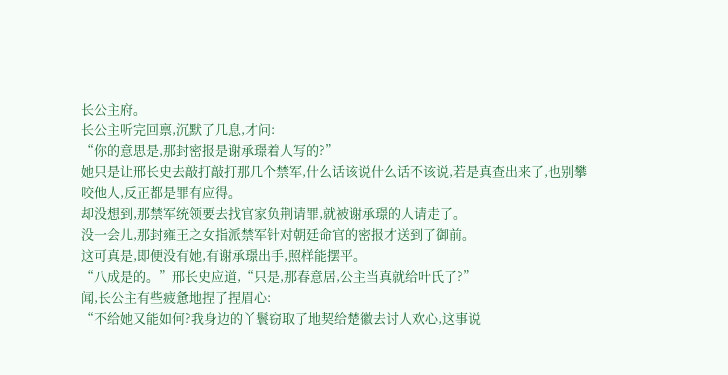长公主府。
长公主听完回禀,沉默了几息,才问:
“你的意思是,那封密报是谢承璟着人写的?”
她只是让邢长史去敲打敲打那几个禁军,什么话该说什么话不该说,若是真查出来了,也别攀咬他人,反正都是罪有应得。
却没想到,那禁军统领要去找官家负荆请罪,就被谢承璟的人请走了。
没一会儿,那封雍王之女指派禁军针对朝廷命官的密报才送到了御前。
这可真是,即便没有她,有谢承璟出手,照样能摆平。
“八成是的。”邢长史应道,“只是,那春意居,公主当真就给叶氏了?”
闻,长公主有些疲惫地捏了捏眉心:
“不给她又能如何?我身边的丫鬟窃取了地契给楚徽去讨人欢心,这事说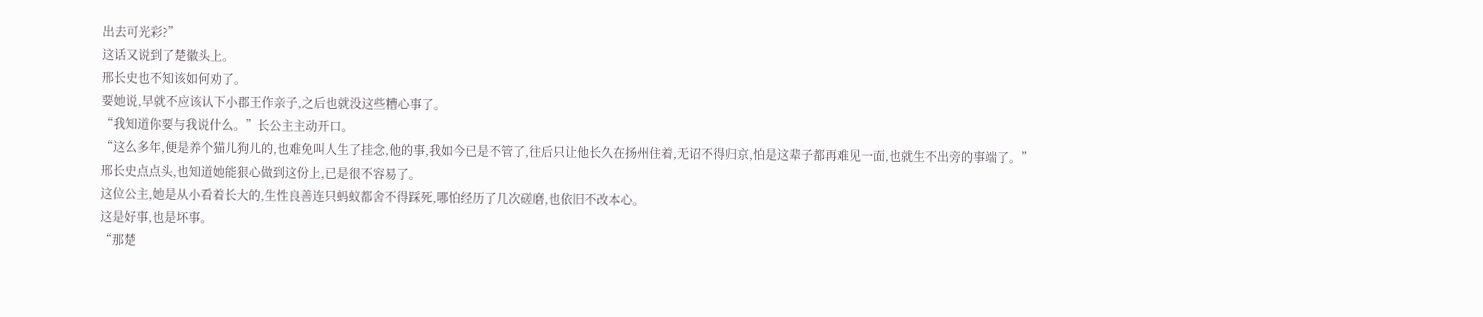出去可光彩?”
这话又说到了楚徽头上。
邢长史也不知该如何劝了。
要她说,早就不应该认下小郡王作亲子,之后也就没这些糟心事了。
“我知道你要与我说什么。”长公主主动开口。
“这么多年,便是养个猫儿狗儿的,也难免叫人生了挂念,他的事,我如今已是不管了,往后只让他长久在扬州住着,无诏不得归京,怕是这辈子都再难见一面,也就生不出旁的事端了。”
邢长史点点头,也知道她能狠心做到这份上,已是很不容易了。
这位公主,她是从小看着长大的,生性良善连只蚂蚁都舍不得踩死,哪怕经历了几次磋磨,也依旧不改本心。
这是好事,也是坏事。
“那楚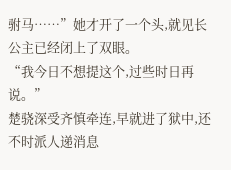驸马……”她才开了一个头,就见长公主已经闭上了双眼。
“我今日不想提这个,过些时日再说。”
楚骁深受齐慎牵连,早就进了狱中,还不时派人递消息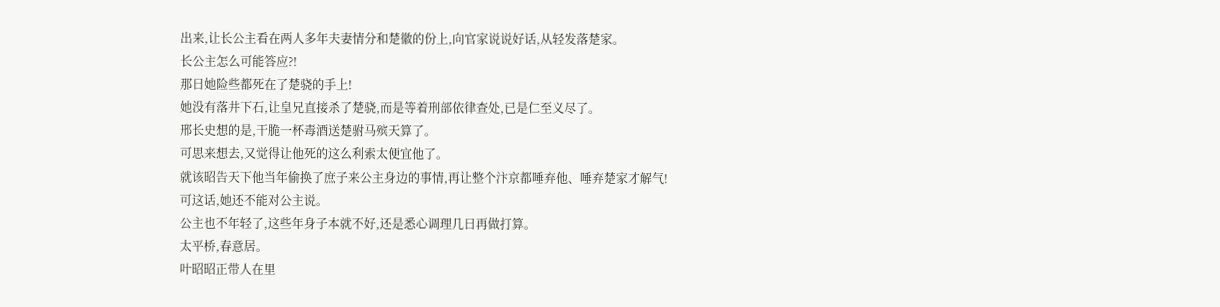出来,让长公主看在两人多年夫妻情分和楚徽的份上,向官家说说好话,从轻发落楚家。
长公主怎么可能答应?!
那日她险些都死在了楚骁的手上!
她没有落井下石,让皇兄直接杀了楚骁,而是等着刑部依律查处,已是仁至义尽了。
邢长史想的是,干脆一杯毒酒送楚驸马殡天算了。
可思来想去,又觉得让他死的这么利索太便宜他了。
就该昭告天下他当年偷换了庶子来公主身边的事情,再让整个汴京都唾弃他、唾弃楚家才解气!
可这话,她还不能对公主说。
公主也不年轻了,这些年身子本就不好,还是悉心调理几日再做打算。
太平桥,春意居。
叶昭昭正带人在里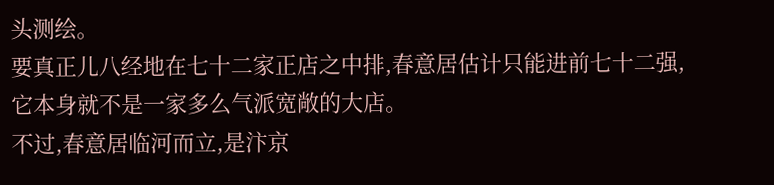头测绘。
要真正儿八经地在七十二家正店之中排,春意居估计只能进前七十二强,它本身就不是一家多么气派宽敞的大店。
不过,春意居临河而立,是汴京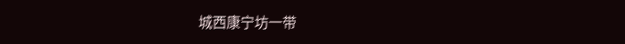城西康宁坊一带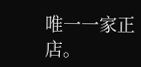唯一一家正店。